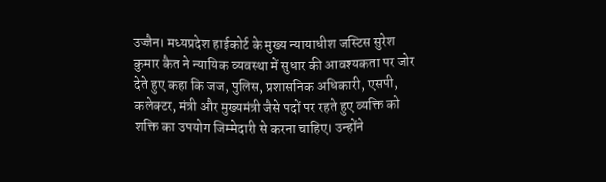उज्जैन। मध्यप्रदेश हाईकोर्ट के मुख्य न्यायाधीश जस्टिस सुरेश कुमार कैत ने न्यायिक व्यवस्था में सुधार की आवश्यकता पर जोर देते हुए कहा कि जज, पुलिस, प्रशासनिक अधिकारी, एसपी, कलेक्टर, मंत्री और मुख्यमंत्री जैसे पदों पर रहते हुए व्यक्ति को शक्ति का उपयोग जिम्मेदारी से करना चाहिए। उन्होंने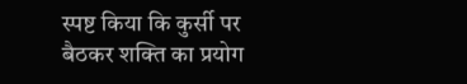स्पष्ट किया कि कुर्सी पर बैठकर शक्ति का प्रयोग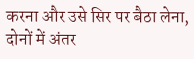करना और उसे सिर पर बैठा लेना, दोनों में अंतर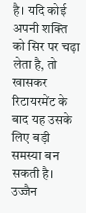है। यदि कोई अपनी शक्ति को सिर पर चढ़ा लेता है, तो खासकर रिटायरमेंट के बाद यह उसके लिए बड़ी समस्या बन सकती है। उज्जैन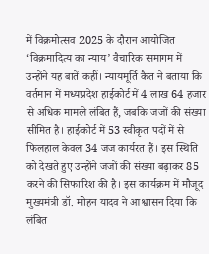में विक्रमोत्सव 2025 के दौरान आयोजित ‘विक्रमादित्य का न्याय’ वैचारिक समागम में उन्होंने यह बातें कहीं। न्यायमूर्ति कैत ने बताया कि वर्तमान में मध्यप्रदेश हाईकोर्ट में 4 लाख 64 हजार से अधिक मामले लंबित हैं, जबकि जजों की संख्या सीमित है। हाईकोर्ट में 53 स्वीकृत पदों में से फिलहाल केवल 34 जज कार्यरत हैं। इस स्थिति को देखते हुए उन्होंने जजों की संख्या बढ़ाकर 85 करने की सिफारिश की है। इस कार्यक्रम में मौजूद मुख्यमंत्री डॉ. मोहन यादव ने आश्वासन दिया कि लंबित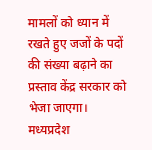मामलों को ध्यान में रखते हुए जजों के पदों की संख्या बढ़ाने का प्रस्ताव केंद्र सरकार को भेजा जाएगा।
मध्यप्रदेश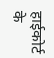हाईकोर्ट के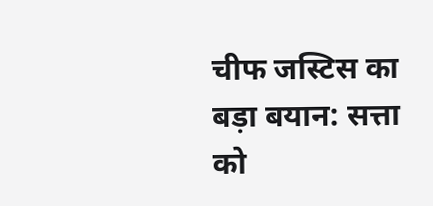चीफ जस्टिस का बड़ा बयान: सत्ता को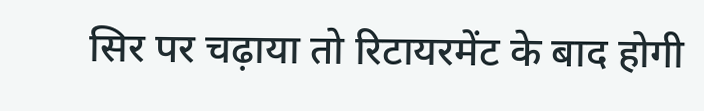सिर पर चढ़ाया तो रिटायरमेंट के बाद होगी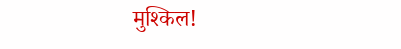मुश्किल!